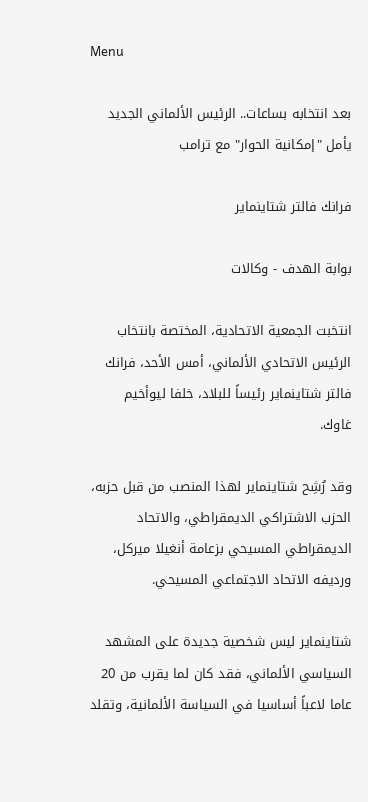Menu

بعد انتخابه بساعات.. الرئيس الألماني الجديد يأمل "إمكانية الحوار" مع ترامب

فرانك فالتر شتاينماير

بوابة الهدف - وكالات

انتخبت الجمعية الاتحادية، المختصة بانتخاب الرئيس الاتحادي الألماني، أمس الأحد، فرانك فالتر شتاينماير رئيساً للبلاد، خلفا ليوأخيم غاوك.

وقد رُشِح شتاينماير لهذا المنصب من قبل حزبه، الحزب الاشتراكي الديمقراطي، والاتحاد الديمقراطي المسيحي بزعامة أنغيلا ميركل، ورديفه الاتحاد الاجتماعي المسيحي.

شتاينماير ليس شخصية جديدة على المشهد السياسي الألماني، فقد كان لما يقرب من 20 عاما لاعباً أساسيا في السياسة الألمانية، وتقلد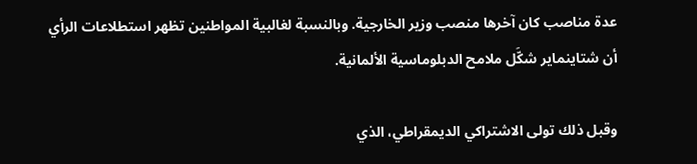عدة مناصب كان آخرها منصب وزير الخارجية. وبالنسبة لغالبية المواطنين تظهر استطلاعات الرأي أن شتاينماير شكَّل ملامح الدبلوماسية الألمانية.

وقبل ذلك تولى الاشتراكي الديمقراطي، الذي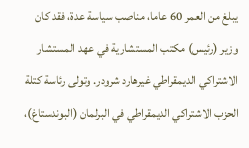يبلغ من العمر 60 عاما، مناصب سياسة عدة، فقد كان وزير (رئيس) مكتب المستشارية في عهد المستشار الاشتراكي الديمقراطي غيرهارد شرودر. وتولى رئاسة كتلة الحزب الاشتراكي الديمقراطي في البرلمان (البوندستاغ)،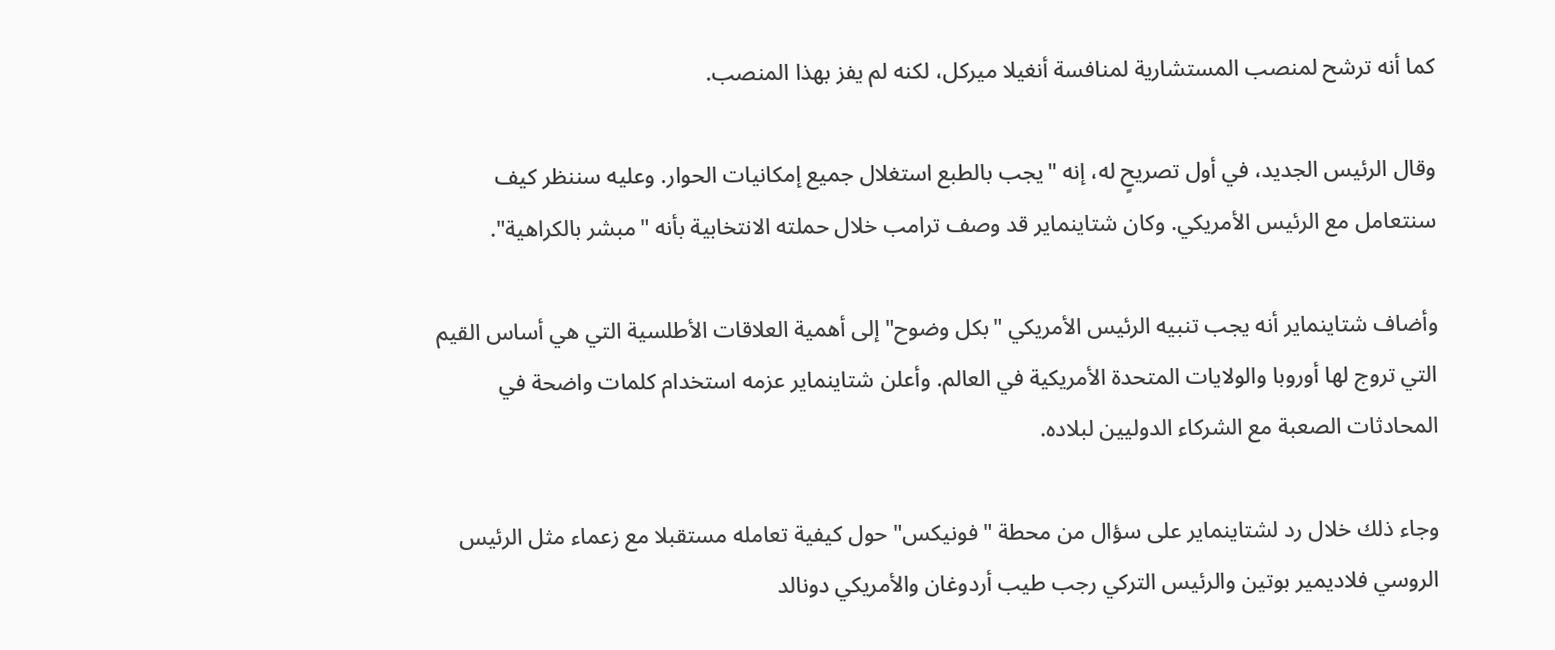كما أنه ترشح لمنصب المستشارية لمنافسة أنغيلا ميركل، لكنه لم يفز بهذا المنصب.

وقال الرئيس الجديد، في أول تصريحٍ له، إنه "يجب بالطبع استغلال جميع إمكانيات الحوار. وعليه سننظر كيف سنتعامل مع الرئيس الأمريكي. وكان شتاينماير قد وصف ترامب خلال حملته الانتخابية بأنه "مبشر بالكراهية".

وأضاف شتاينماير أنه يجب تنبيه الرئيس الأمريكي "بكل وضوح" إلى أهمية العلاقات الأطلسية التي هي أساس القيم التي تروج لها أوروبا والولايات المتحدة الأمريكية في العالم. وأعلن شتاينماير عزمه استخدام كلمات واضحة في المحادثات الصعبة مع الشركاء الدوليين لبلاده.

وجاء ذلك خلال رد لشتاينماير على سؤال من محطة "فونيكس" حول كيفية تعامله مستقبلا مع زعماء مثل الرئيس الروسي فلاديمير بوتين والرئيس التركي رجب طيب أردوغان والأمريكي دونالد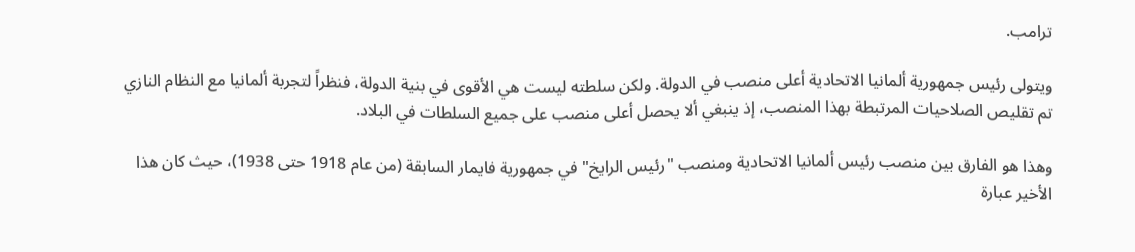ترامب.

ويتولى رئيس جمهورية ألمانيا الاتحادية أعلى منصب في الدولة. ولكن سلطته ليست هي الأقوى في بنية الدولة، فنظراً لتجربة ألمانيا مع النظام النازي تم تقليص الصلاحيات المرتبطة بهذا المنصب، إذ ينبغي ألا يحصل أعلى منصب على جميع السلطات في البلاد.

وهذا هو الفارق بين منصب رئيس ألمانيا الاتحادية ومنصب "رئيس الرايخ" في جمهورية فايمار السابقة (من عام 1918 حتى 1938)، حيث كان هذا الأخير عبارة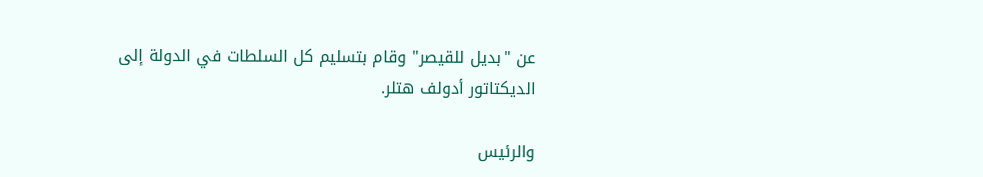عن "بديل للقيصر" وقام بتسليم كل السلطات في الدولة إلى الديكتاتور أدولف هتلر.

والرئيس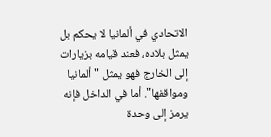الاتحادي في ألمانيا لا يحكم بل يمثل بلاده، فعند قيامه بزيارات إلى الخارج فهو يمثل "ألمانيا ومواقفها". أما في الداخل فإنه يرمز إلى وحدة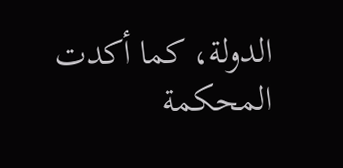الدولة، كما أكدت المحكمة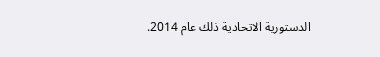الدستورية الاتحادية ذلك عام 2014.